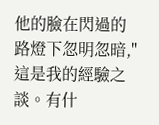他的臉在閃過的路燈下忽明忽暗,"這是我的經驗之談。有什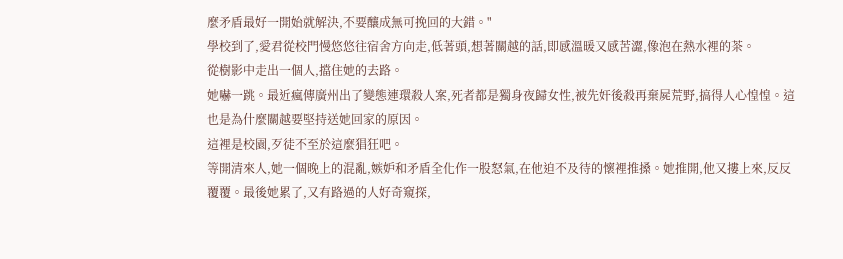麼矛盾最好一開始就解決,不要釀成無可挽回的大錯。"
學校到了,愛君從校門慢悠悠往宿舍方向走,低著頭,想著關越的話,即感溫暖又感苦澀,像泡在熱水裡的茶。
從樹影中走出一個人,擋住她的去路。
她嚇一跳。最近瘋傳廣州出了變態連環殺人案,死者都是獨身夜歸女性,被先奸後殺再棄屍荒野,搞得人心惶惶。這也是為什麼關越要堅持送她回家的原因。
這裡是校園,歹徒不至於這麼猖狂吧。
等開清來人,她一個晚上的混亂,嫉妒和矛盾全化作一股怒氣,在他迫不及待的懷裡推搡。她推開,他又摟上來,反反覆覆。最後她累了,又有路過的人好奇窺探,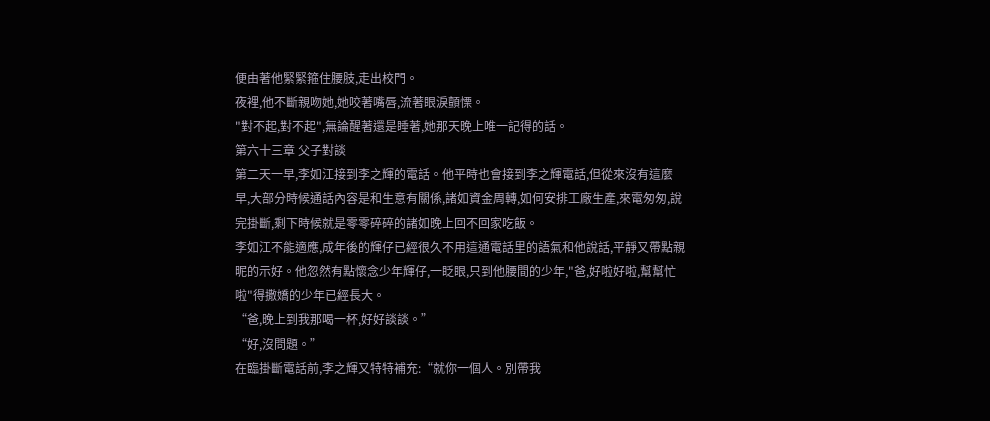便由著他緊緊箍住腰肢,走出校門。
夜裡,他不斷親吻她,她咬著嘴唇,流著眼淚顫慄。
"對不起,對不起",無論醒著還是睡著,她那天晚上唯一記得的話。
第六十三章 父子對談
第二天一早,李如江接到李之輝的電話。他平時也會接到李之輝電話,但從來沒有這麼早,大部分時候通話內容是和生意有關係,諸如資金周轉,如何安排工廠生產,來電匆匆,說完掛斷,剩下時候就是零零碎碎的諸如晚上回不回家吃飯。
李如江不能適應,成年後的輝仔已經很久不用這通電話里的語氣和他說話,平靜又帶點親昵的示好。他忽然有點懷念少年輝仔,一眨眼,只到他腰間的少年,"爸,好啦好啦,幫幫忙啦"得撒嬌的少年已經長大。
“爸,晚上到我那喝一杯,好好談談。”
“好,沒問題。”
在臨掛斷電話前,李之輝又特特補充:“就你一個人。別帶我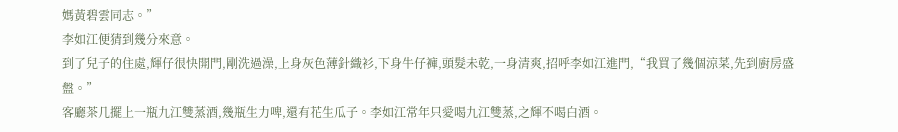媽黃碧雲同志。”
李如江便猜到幾分來意。
到了兒子的住處,輝仔很快開門,剛洗過澡,上身灰色薄針織衫,下身牛仔褲,頭髮未乾,一身清爽,招呼李如江進門,“我買了幾個涼菜,先到廚房盛盤。”
客廳茶几擺上一瓶九江雙蒸酒,幾瓶生力啤,還有花生瓜子。李如江常年只愛喝九江雙蒸,之輝不喝白酒。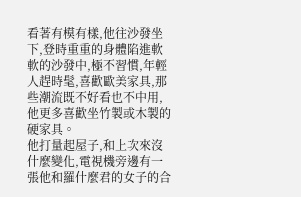看著有模有樣,他往沙發坐下,登時重重的身體陷進軟軟的沙發中,極不習慣,年輕人趕時髦,喜歡歐美家具,那些潮流既不好看也不中用,他更多喜歡坐竹製或木製的硬家具。
他打量起屋子,和上次來沒什麼變化,電視機旁邊有一張他和羅什麼君的女子的合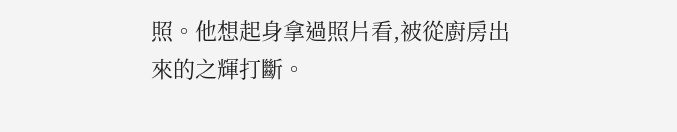照。他想起身拿過照片看,被從廚房出來的之輝打斷。